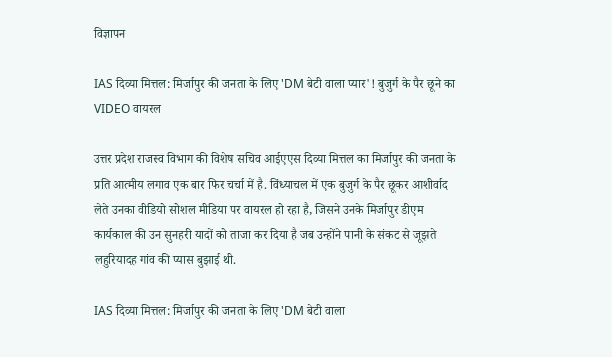विज्ञापन

IAS दिव्या मित्तल: मिर्जापुर की जनता के लिए 'DM बेटी वाला प्यार'! बुजुर्ग के पैर छूने का VIDEO वायरल

उत्तर प्रदेश राजस्व विभाग की विशेष सचिव आईएएस दिव्या मित्तल का मिर्जापुर की जनता के प्रति आत्मीय लगाव एक बार फिर चर्चा में है. विंध्याचल में एक बुजुर्ग के पैर छूकर आशीर्वाद लेते उनका वीडियो सोशल मीडिया पर वायरल हो रहा है, जिसने उनके म‍िर्जापुर डीएम कार्यकाल की उन सुनहरी यादों को ताजा कर दिया है जब उन्होंने पानी के संकट से जूझते लहुरियादह गांव की प्यास बुझाई थी.

IAS दिव्या मित्तल: मिर्जापुर की जनता के लिए 'DM बेटी वाला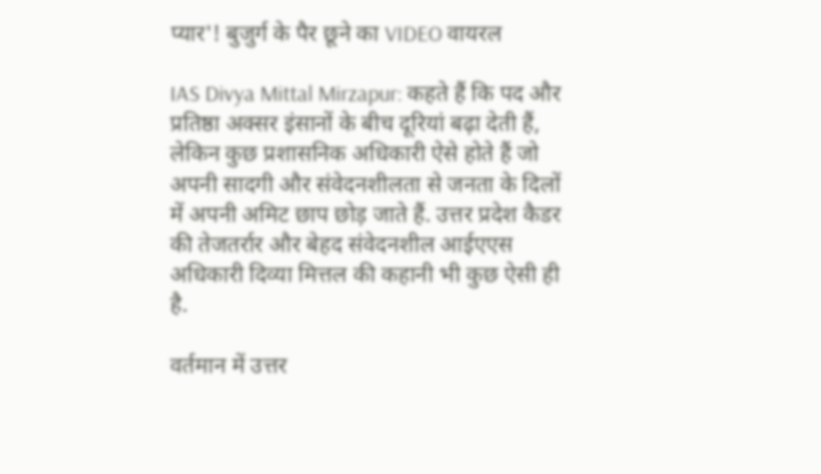प्यार'! बुजुर्ग के पैर छूने का VIDEO वायरल

IAS Divya Mittal Mirzapur: कहते हैं कि पद और प्रतिष्ठा अक्सर इंसानों के बीच दूरियां बढ़ा देती हैं, लेकिन कुछ प्रशासनिक अधिकारी ऐसे होते हैं जो अपनी सादगी और संवेदनशीलता से जनता के दिलों में अपनी अमिट छाप छोड़ जाते हैं. उत्तर प्रदेश कैडर की तेजतर्रार और बेहद संवेदनशील आईएएस अधिकारी दिव्या मित्तल की कहानी भी कुछ ऐसी ही है.

वर्तमान में उत्तर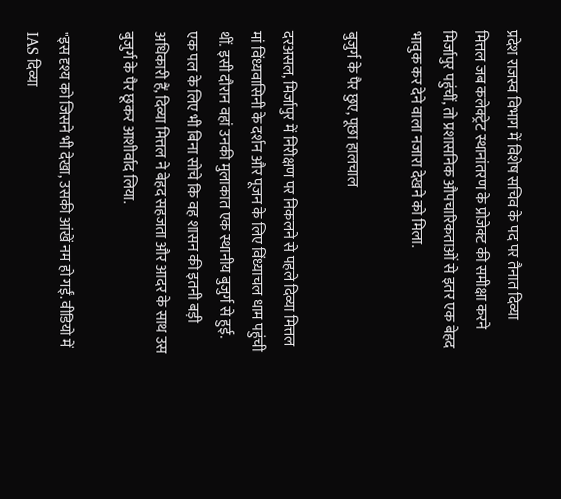प्रदेश राजस्व विभाग में विशेष सचिव के पद पर तैनात दिव्या मित्तल जब कलेक्ट्रेट स्थानांतरण के प्रोजेक्ट की समीक्षा करने मिर्जापुर पहुंचीं, तो प्रशासनिक औपचारिकताओं से इतर एक बेहद भावुक कर देने वाला नजारा देखने को मिला.

बुजुर्ग के पैर छुए, पूछा हालचाल

दरअसल, मिर्जापुर में निरीक्षण पर निकलने से पहले दिव्या मित्तल मां विंध्यवासिनी के दर्शन और पूजन के लिए विंध्याचल धाम पहुंची थीं. इसी दौरान वहां उनकी मुलाकात एक स्थानीय बुजुर्ग से हुई. एक पल के लिए भी बिना सोचे कि वह शासन की इतनी बड़ी अधिकारी हैं, दिव्या मित्तल ने बेहद सहजता और आदर के साथ उस बुजुर्ग के पैर छूकर आशीर्वाद लिया.

"इस दृश्य को जिसने भी देखा, उसकी आंखें नम हो गईं. वीडियो में IAS दिव्या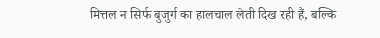मित्तल न सिर्फ बुजुर्ग का हालचाल लेती दिख रही हैं, बल्कि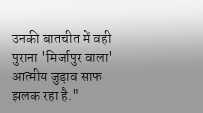उनकी बातचीत में वही पुराना 'मिर्जापुर वाला' आत्मीय जुड़ाव साफ झलक रहा है."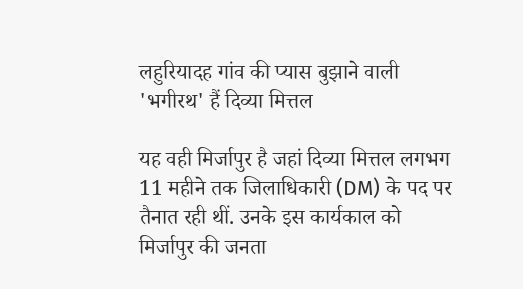लहुरियादह गांव की प्यास बुझाने वाली 'भगीरथ' हैं दिव्या मित्तल

यह वही मिर्जापुर है जहां दिव्या मित्तल लगभग 11 महीने तक जिलाधिकारी (DM) के पद पर तैनात रही थीं. उनके इस कार्यकाल को मिर्जापुर की जनता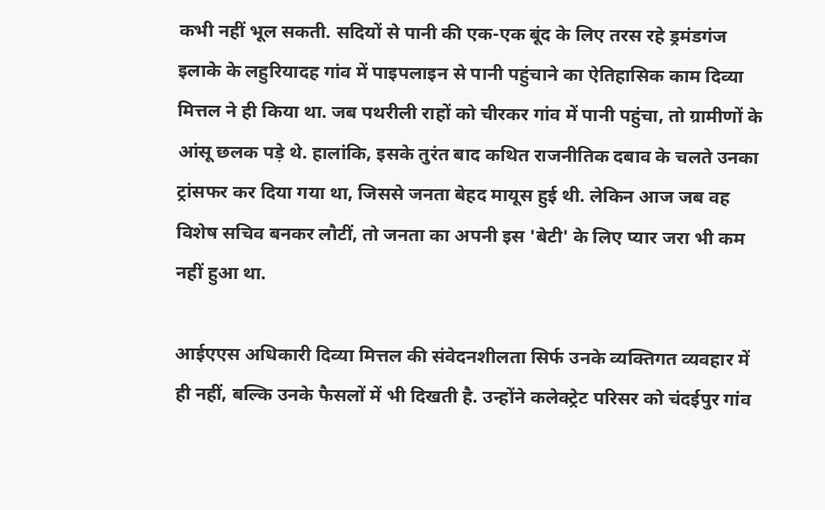कभी नहीं भूल सकती. सदियों से पानी की एक-एक बूंद के लिए तरस रहे ड्रमंडगंज इलाके के लहुरियादह गांव में पाइपलाइन से पानी पहुंचाने का ऐतिहासिक काम दिव्या मित्तल ने ही किया था. जब पथरीली राहों को चीरकर गांव में पानी पहुंचा, तो ग्रामीणों के आंसू छलक पड़े थे. हालांकि, इसके तुरंत बाद कथित राजनीतिक दबाव के चलते उनका ट्रांसफर कर दिया गया था, जिससे जनता बेहद मायूस हुई थी. लेकिन आज जब वह विशेष सचिव बनकर लौटीं, तो जनता का अपनी इस 'बेटी' के लिए प्यार जरा भी कम नहीं हुआ था.

आईएएस अध‍िकारी दिव्या मित्तल की संवेदनशीलता सिर्फ उनके व्यक्तिगत व्यवहार में ही नहीं, बल्कि उनके फैसलों में भी दिखती है. उन्होंने कलेक्ट्रेट परिसर को चंदईपुर गांव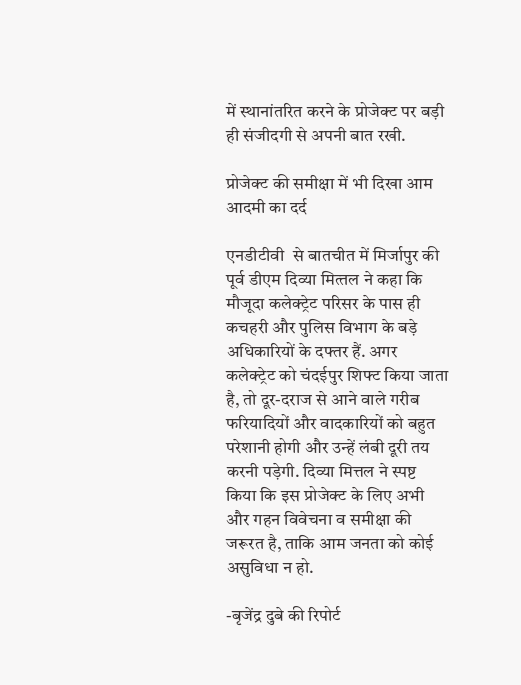में स्थानांतरित करने के प्रोजेक्ट पर बड़ी ही संजीदगी से अपनी बात रखी.

प्रोजेक्ट की समीक्षा में भी दिखा आम आदमी का दर्द

एनडीटीवी  से बातचीत में म‍िर्जापुर की पूर्व डीएम द‍िव्‍या म‍ित्‍तल ने कहा क‍ि मौजूदा कलेक्ट्रेट परिसर के पास ही कचहरी और पुलिस विभाग के बड़े अधिकारियों के दफ्तर हैं. अगर कलेक्ट्रेट को चंदईपुर शिफ्ट किया जाता है, तो दूर-दराज से आने वाले गरीब फरियादियों और वादकारियों को बहुत परेशानी होगी और उन्हें लंबी दूरी तय करनी पड़ेगी. दिव्या मित्तल ने स्पष्ट किया कि इस प्रोजेक्ट के लिए अभी और गहन विवेचना व समीक्षा की जरूरत है, ताकि आम जनता को कोई असुविधा न हो.

-बृजेंद्र दुबे की र‍िपोर्ट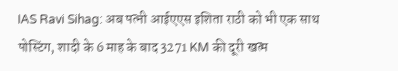IAS Ravi Sihag: अब पत्नी आईएएस इशिता राठी को भी एक साथ पोस्टिंग, शादी के 6 माह के बाद 3271 KM की दूरी खत्म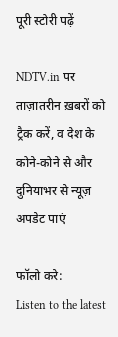पूरी स्टोरी पढ़ें

NDTV.in पर ताज़ातरीन ख़बरों को ट्रैक करें, व देश के कोने-कोने से और दुनियाभर से न्यूज़ अपडेट पाएं

फॉलो करे:
Listen to the latest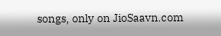songs, only on JioSaavn.com